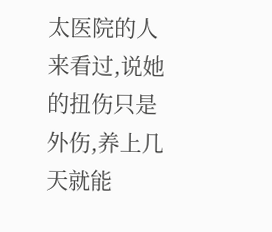太医院的人来看过,说她的扭伤只是外伤,养上几天就能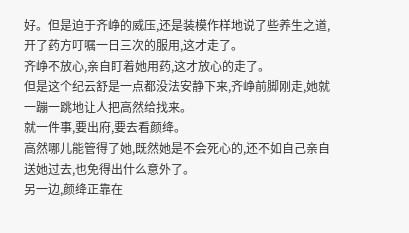好。但是迫于齐峥的威压,还是装模作样地说了些养生之道,开了药方叮嘱一日三次的服用,这才走了。
齐峥不放心,亲自盯着她用药,这才放心的走了。
但是这个纪云舒是一点都没法安静下来,齐峥前脚刚走,她就一蹦一跳地让人把高然给找来。
就一件事,要出府,要去看颜绛。
高然哪儿能管得了她,既然她是不会死心的,还不如自己亲自送她过去,也免得出什么意外了。
另一边,颜绛正靠在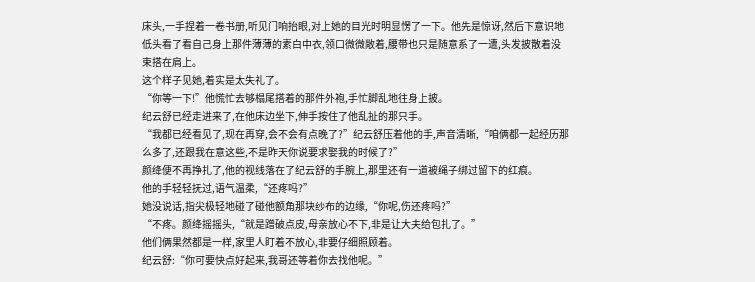床头,一手捏着一卷书册,听见门响抬眼,对上她的目光时明显愣了一下。他先是惊讶,然后下意识地低头看了看自己身上那件薄薄的素白中衣,领口微微敞着,腰带也只是随意系了一遭,头发披散着没束搭在肩上。
这个样子见她,着实是太失礼了。
“你等一下!”他慌忙去够榻尾搭着的那件外袍,手忙脚乱地往身上披。
纪云舒已经走进来了,在他床边坐下,伸手按住了他乱扯的那只手。
“我都已经看见了,现在再穿,会不会有点晚了?”纪云舒压着他的手,声音清晰,“咱俩都一起经历那么多了,还跟我在意这些,不是昨天你说要求娶我的时候了?”
颜绛便不再挣扎了,他的视线落在了纪云舒的手腕上,那里还有一道被绳子绑过留下的红痕。
他的手轻轻抚过,语气温柔,“还疼吗?”
她没说话,指尖极轻地碰了碰他额角那块纱布的边缘,“你呢,伤还疼吗?”
“不疼。颜绛摇摇头,“就是蹭破点皮,母亲放心不下,非是让大夫给包扎了。”
他们俩果然都是一样,家里人盯着不放心,非要仔细照顾着。
纪云舒:“你可要快点好起来,我哥还等着你去找他呢。”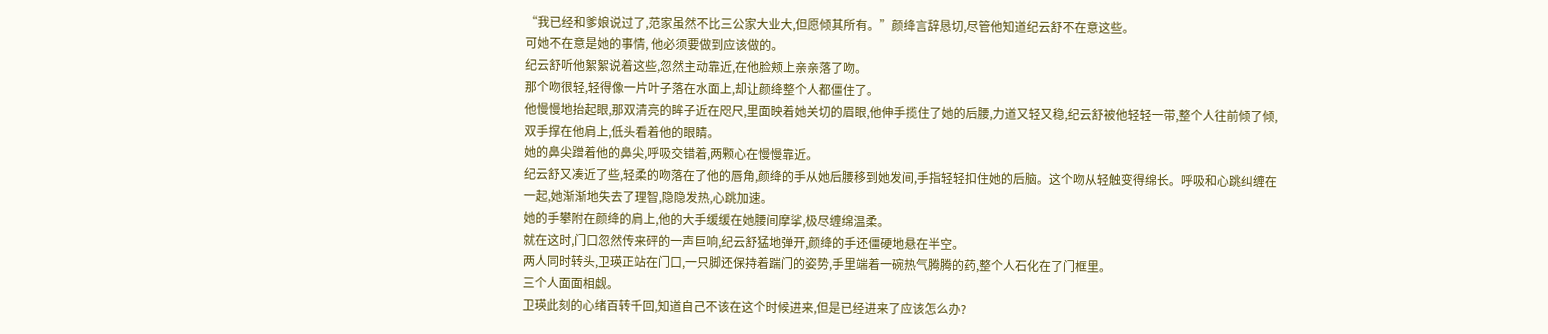“我已经和爹娘说过了,范家虽然不比三公家大业大,但愿倾其所有。”颜绛言辞恳切,尽管他知道纪云舒不在意这些。
可她不在意是她的事情, 他必须要做到应该做的。
纪云舒听他絮絮说着这些,忽然主动靠近,在他脸颊上亲亲落了吻。
那个吻很轻,轻得像一片叶子落在水面上,却让颜绛整个人都僵住了。
他慢慢地抬起眼,那双清亮的眸子近在咫尺,里面映着她关切的眉眼,他伸手揽住了她的后腰,力道又轻又稳,纪云舒被他轻轻一带,整个人往前倾了倾,双手撑在他肩上,低头看着他的眼睛。
她的鼻尖蹭着他的鼻尖,呼吸交错着,两颗心在慢慢靠近。
纪云舒又凑近了些,轻柔的吻落在了他的唇角,颜绛的手从她后腰移到她发间,手指轻轻扣住她的后脑。这个吻从轻触变得绵长。呼吸和心跳纠缠在一起,她渐渐地失去了理智,隐隐发热,心跳加速。
她的手攀附在颜绛的肩上,他的大手缓缓在她腰间摩挲,极尽缠绵温柔。
就在这时,门口忽然传来砰的一声巨响,纪云舒猛地弹开,颜绛的手还僵硬地悬在半空。
两人同时转头,卫瑛正站在门口,一只脚还保持着踹门的姿势,手里端着一碗热气腾腾的药,整个人石化在了门框里。
三个人面面相觑。
卫瑛此刻的心绪百转千回,知道自己不该在这个时候进来,但是已经进来了应该怎么办?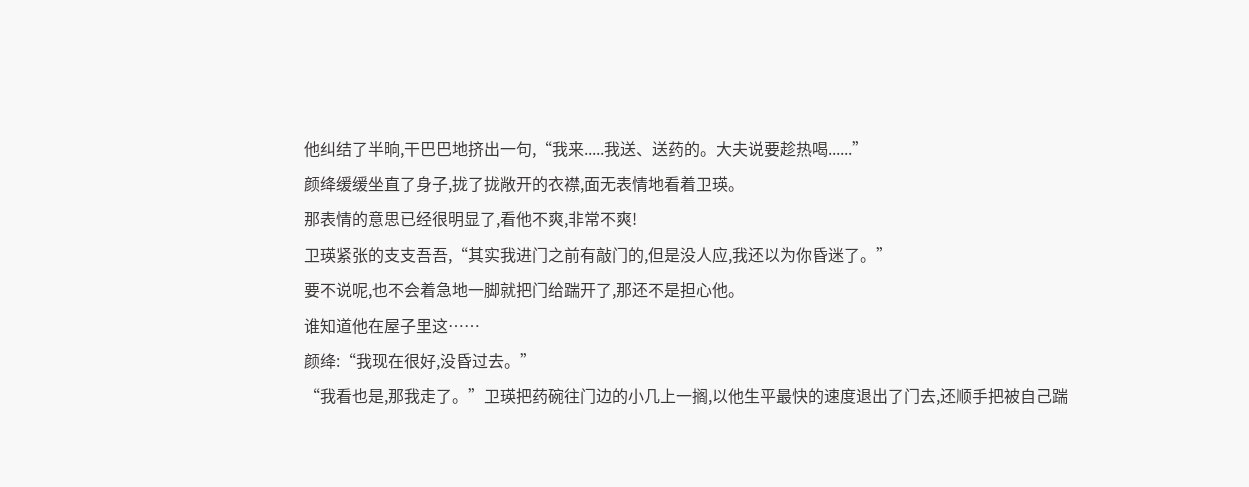他纠结了半晌,干巴巴地挤出一句,“我来.....我送、送药的。大夫说要趁热喝......”
颜绛缓缓坐直了身子,拢了拢敞开的衣襟,面无表情地看着卫瑛。
那表情的意思已经很明显了,看他不爽,非常不爽!
卫瑛紧张的支支吾吾,“其实我进门之前有敲门的,但是没人应,我还以为你昏迷了。”
要不说呢,也不会着急地一脚就把门给踹开了,那还不是担心他。
谁知道他在屋子里这……
颜绛:“我现在很好,没昏过去。”
“我看也是,那我走了。”卫瑛把药碗往门边的小几上一搁,以他生平最快的速度退出了门去,还顺手把被自己踹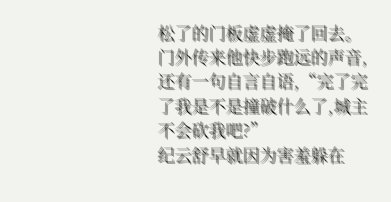松了的门板虚虚掩了回去。
门外传来他快步跑远的声音,还有一句自言自语,“完了完了我是不是撞破什么了,城主不会砍我吧?”
纪云舒早就因为害羞躲在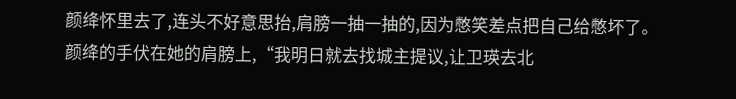颜绛怀里去了,连头不好意思抬,肩膀一抽一抽的,因为憋笑差点把自己给憋坏了。
颜绛的手伏在她的肩膀上,“我明日就去找城主提议,让卫瑛去北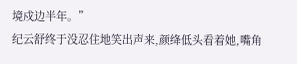境戍边半年。”
纪云舒终于没忍住地笑出声来,颜绛低头看着她,嘴角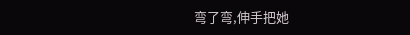弯了弯,伸手把她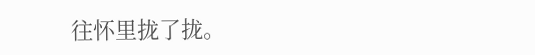往怀里拢了拢。